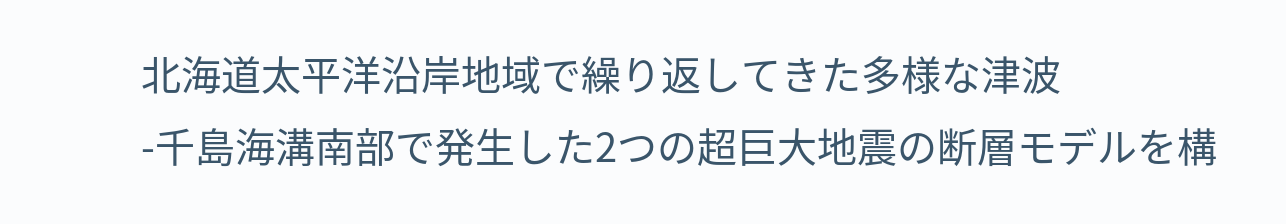北海道太平洋沿岸地域で繰り返してきた多様な津波
-千島海溝南部で発生した2つの超巨大地震の断層モデルを構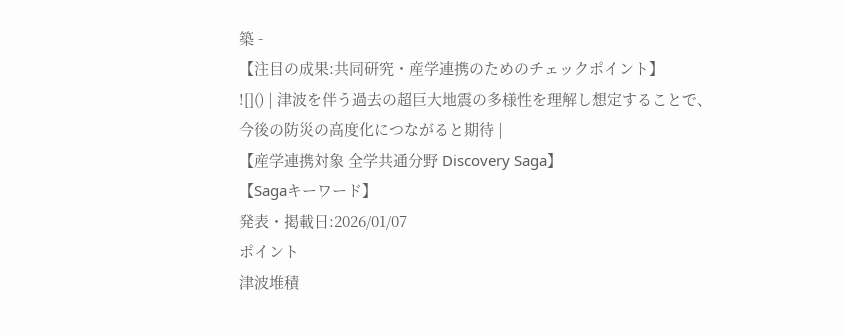築 -
【注目の成果:共同研究・産学連携のためのチェックポイント】
![]() | 津波を伴う過去の超巨大地震の多様性を理解し想定することで、今後の防災の高度化につながると期待 |
【産学連携対象 全学共通分野 Discovery Saga】
【Sagaキーワード】
発表・掲載日:2026/01/07
ポイント
津波堆積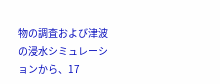物の調査および津波の浸水シミュレーションから、17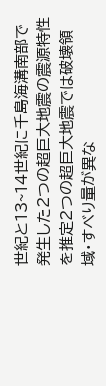世紀と13~14世紀に千島海溝南部で発生した2つの超巨大地震の震源特性を推定2つの超巨大地震では破壊領域・すべり量が異な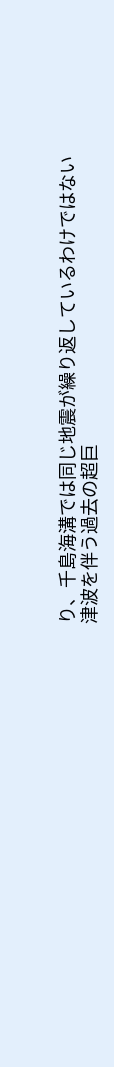り、千島海溝では同じ地震が繰り返しているわけではない
津波を伴う過去の超巨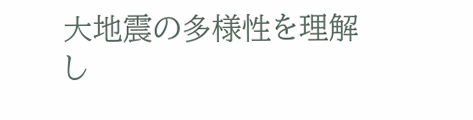大地震の多様性を理解し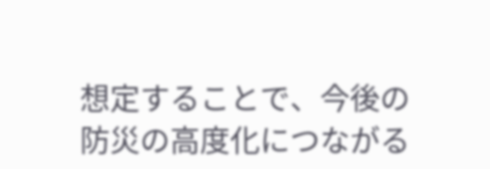想定することで、今後の防災の高度化につながる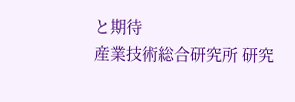と期待
産業技術総合研究所 研究